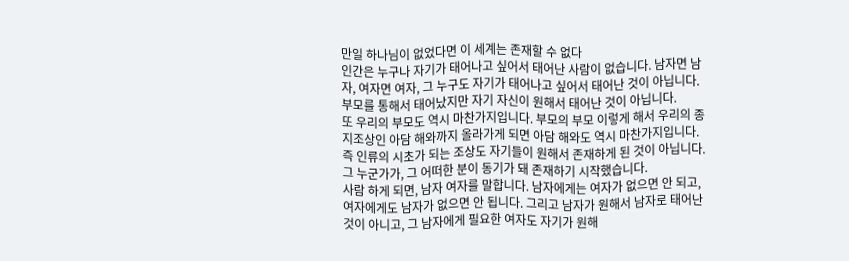만일 하나님이 없었다면 이 세계는 존재할 수 없다
인간은 누구나 자기가 태어나고 싶어서 태어난 사람이 없습니다. 남자면 남자, 여자면 여자, 그 누구도 자기가 태어나고 싶어서 태어난 것이 아닙니다. 부모를 통해서 태어났지만 자기 자신이 원해서 태어난 것이 아닙니다.
또 우리의 부모도 역시 마찬가지입니다. 부모의 부모 이렇게 해서 우리의 종지조상인 아담 해와까지 올라가게 되면 아담 해와도 역시 마찬가지입니다. 즉 인류의 시초가 되는 조상도 자기들이 원해서 존재하게 된 것이 아닙니다. 그 누군가가, 그 어떠한 분이 동기가 돼 존재하기 시작했습니다.
사람 하게 되면, 남자 여자를 말합니다. 남자에게는 여자가 없으면 안 되고, 여자에게도 남자가 없으면 안 됩니다. 그리고 남자가 원해서 남자로 태어난 것이 아니고, 그 남자에게 필요한 여자도 자기가 원해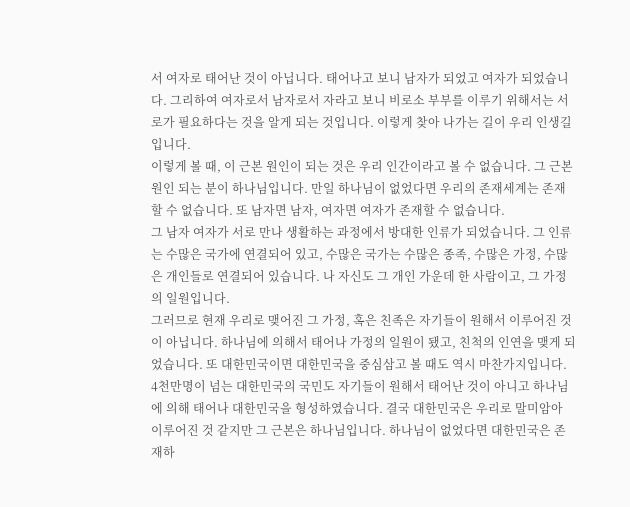서 여자로 태어난 것이 아닙니다. 태어나고 보니 남자가 되었고 여자가 되었습니다. 그리하여 여자로서 남자로서 자라고 보니 비로소 부부를 이루기 위해서는 서로가 필요하다는 것을 알게 되는 것입니다. 이렇게 찾아 나가는 길이 우리 인생길입니다.
이렇게 볼 때, 이 근본 원인이 되는 것은 우리 인간이라고 볼 수 없습니다. 그 근본 원인 되는 분이 하나님입니다. 만일 하나님이 없었다면 우리의 존재세계는 존재할 수 없습니다. 또 남자면 남자, 여자면 여자가 존재할 수 없습니다.
그 남자 여자가 서로 만나 생활하는 과정에서 방대한 인류가 되었습니다. 그 인류는 수많은 국가에 연결되어 있고, 수많은 국가는 수많은 종족, 수많은 가정, 수많은 개인들로 연결되어 있습니다. 나 자신도 그 개인 가운데 한 사람이고, 그 가정의 일원입니다.
그러므로 현재 우리로 맺어진 그 가정, 혹은 친족은 자기들이 원해서 이루어진 것이 아닙니다. 하나님에 의해서 태어나 가정의 일원이 됐고, 친척의 인연을 맺게 되었습니다. 또 대한민국이면 대한민국을 중심삼고 볼 때도 역시 마찬가지입니다. 4천만명이 넘는 대한민국의 국민도 자기들이 원해서 태어난 것이 아니고 하나님에 의해 태어나 대한민국을 형성하였습니다. 결국 대한민국은 우리로 말미암아 이루어진 것 같지만 그 근본은 하나님입니다. 하나님이 없었다면 대한민국은 존재하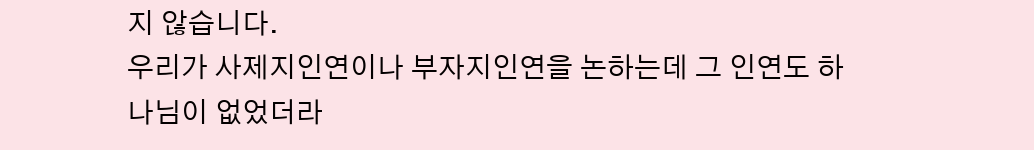지 않습니다.
우리가 사제지인연이나 부자지인연을 논하는데 그 인연도 하나님이 없었더라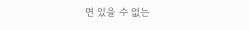면 있을 수 없는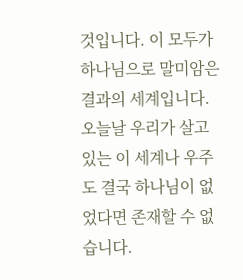것입니다. 이 모두가 하나님으로 말미암은 결과의 세계입니다. 오늘날 우리가 살고 있는 이 세계나 우주도 결국 하나님이 없었다면 존재할 수 없습니다.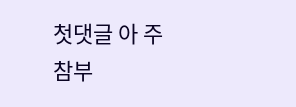첫댓글 아 주
참부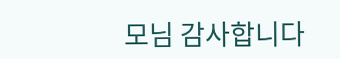모님 감사합니다